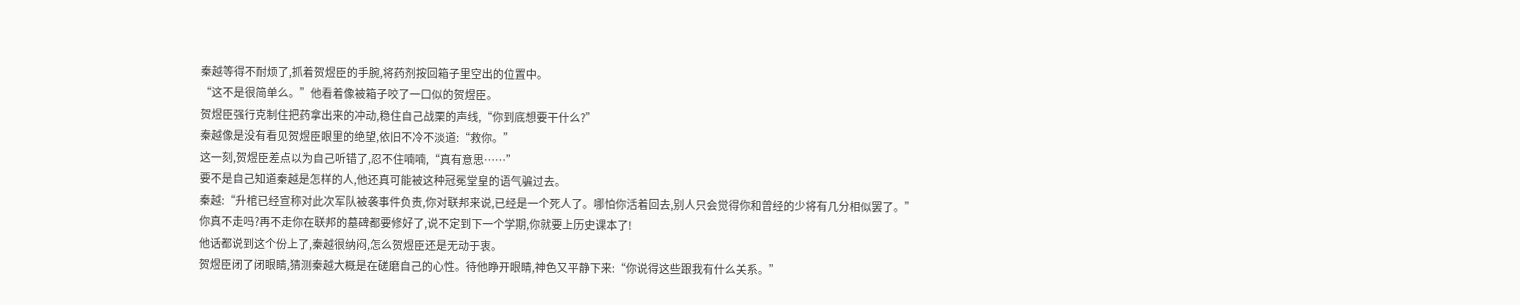秦越等得不耐烦了,抓着贺煜臣的手腕,将药剂按回箱子里空出的位置中。
“这不是很简单么。”他看着像被箱子咬了一口似的贺煜臣。
贺煜臣强行克制住把药拿出来的冲动,稳住自己战栗的声线,“你到底想要干什么?”
秦越像是没有看见贺煜臣眼里的绝望,依旧不冷不淡道:“救你。”
这一刻,贺煜臣差点以为自己听错了,忍不住喃喃,“真有意思……”
要不是自己知道秦越是怎样的人,他还真可能被这种冠冕堂皇的语气骗过去。
秦越:“升棺已经宣称对此次军队被袭事件负责,你对联邦来说,已经是一个死人了。哪怕你活着回去,别人只会觉得你和曾经的少将有几分相似罢了。”
你真不走吗?再不走你在联邦的墓碑都要修好了,说不定到下一个学期,你就要上历史课本了!
他话都说到这个份上了,秦越很纳闷,怎么贺煜臣还是无动于衷。
贺煜臣闭了闭眼睛,猜测秦越大概是在磋磨自己的心性。待他睁开眼睛,神色又平静下来:“你说得这些跟我有什么关系。”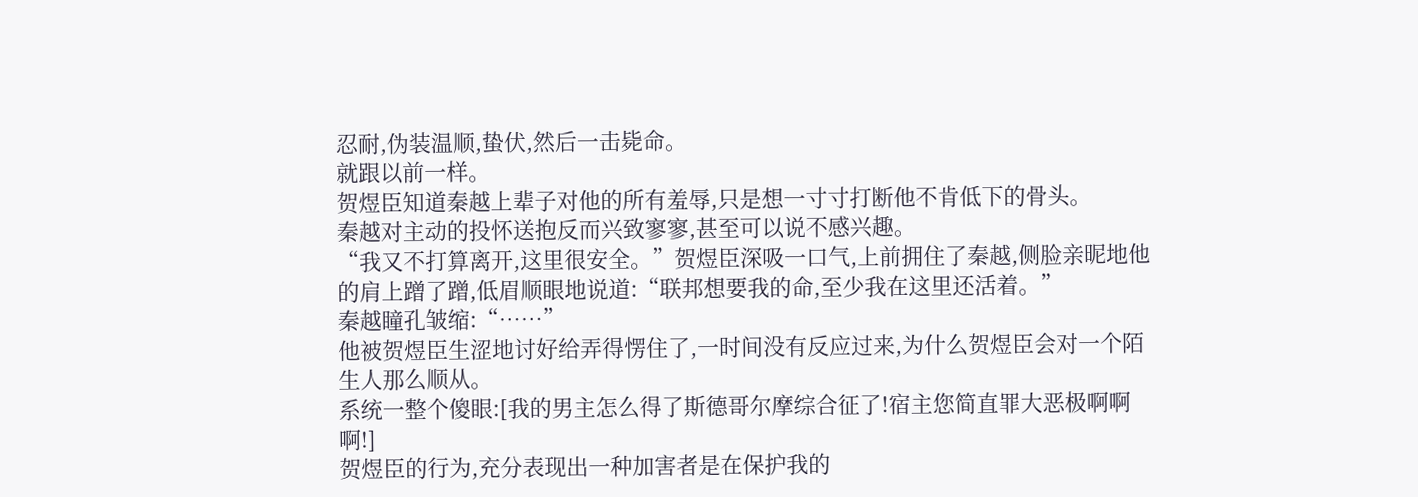忍耐,伪装温顺,蛰伏,然后一击毙命。
就跟以前一样。
贺煜臣知道秦越上辈子对他的所有羞辱,只是想一寸寸打断他不肯低下的骨头。
秦越对主动的投怀送抱反而兴致寥寥,甚至可以说不感兴趣。
“我又不打算离开,这里很安全。”贺煜臣深吸一口气,上前拥住了秦越,侧脸亲昵地他的肩上蹭了蹭,低眉顺眼地说道:“联邦想要我的命,至少我在这里还活着。”
秦越瞳孔皱缩:“……”
他被贺煜臣生涩地讨好给弄得愣住了,一时间没有反应过来,为什么贺煜臣会对一个陌生人那么顺从。
系统一整个傻眼:[我的男主怎么得了斯德哥尔摩综合征了!宿主您简直罪大恶极啊啊啊!]
贺煜臣的行为,充分表现出一种加害者是在保护我的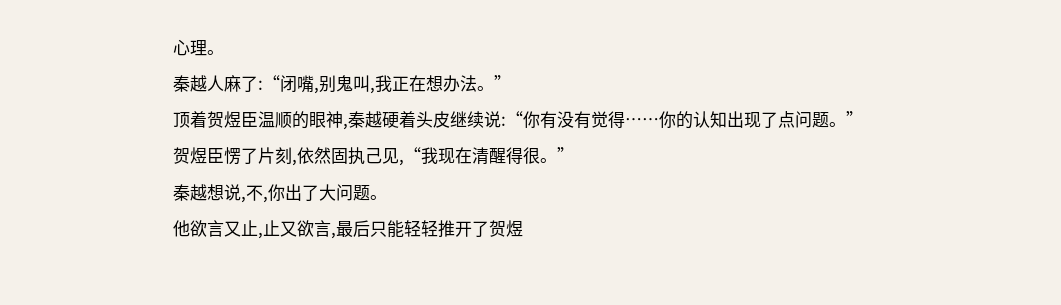心理。
秦越人麻了:“闭嘴,别鬼叫,我正在想办法。”
顶着贺煜臣温顺的眼神,秦越硬着头皮继续说:“你有没有觉得……你的认知出现了点问题。”
贺煜臣愣了片刻,依然固执己见,“我现在清醒得很。”
秦越想说,不,你出了大问题。
他欲言又止,止又欲言,最后只能轻轻推开了贺煜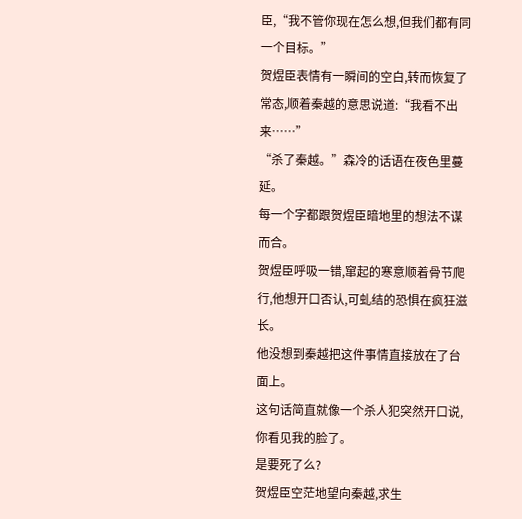臣,“我不管你现在怎么想,但我们都有同一个目标。”
贺煜臣表情有一瞬间的空白,转而恢复了常态,顺着秦越的意思说道:“我看不出来……”
“杀了秦越。”森冷的话语在夜色里蔓延。
每一个字都跟贺煜臣暗地里的想法不谋而合。
贺煜臣呼吸一错,窜起的寒意顺着骨节爬行,他想开口否认,可虬结的恐惧在疯狂滋长。
他没想到秦越把这件事情直接放在了台面上。
这句话简直就像一个杀人犯突然开口说,你看见我的脸了。
是要死了么?
贺煜臣空茫地望向秦越,求生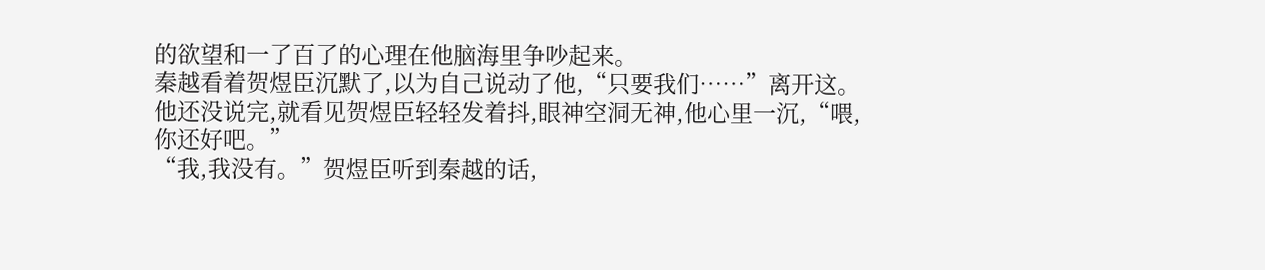的欲望和一了百了的心理在他脑海里争吵起来。
秦越看着贺煜臣沉默了,以为自己说动了他,“只要我们……”离开这。
他还没说完,就看见贺煜臣轻轻发着抖,眼神空洞无神,他心里一沉,“喂,你还好吧。”
“我,我没有。”贺煜臣听到秦越的话,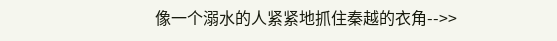像一个溺水的人紧紧地抓住秦越的衣角-->>